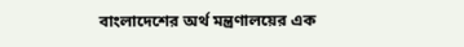বাংলাদেশের অর্থ মন্ত্রণালয়ের এক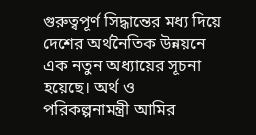গুরুত্বপূর্ণ সিদ্ধান্তের মধ্য দিয়ে দেশের অর্থনৈতিক উন্নয়নে এক নতুন অধ্যায়ের সূচনা হয়েছে। অর্থ ও পরিকল্পনামন্ত্রী আমির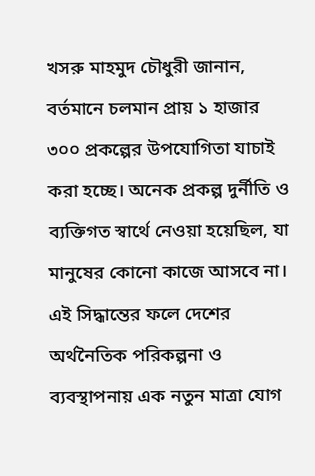খসরু মাহমুদ চৌধুরী জানান, বর্তমানে চলমান প্রায় ১ হাজার ৩০০ প্রকল্পের উপযোগিতা যাচাই করা হচ্ছে। অনেক প্রকল্প দুর্নীতি ও ব্যক্তিগত স্বার্থে নেওয়া হয়েছিল, যা মানুষের কোনো কাজে আসবে না। এই সিদ্ধান্তের ফলে দেশের অর্থনৈতিক পরিকল্পনা ও ব্যবস্থাপনায় এক নতুন মাত্রা যোগ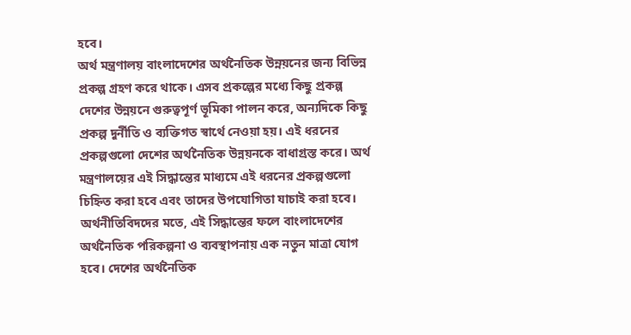হবে।
অর্থ মন্ত্রণালয় বাংলাদেশের অর্থনৈতিক উন্নয়নের জন্য বিভিন্ন প্রকল্প গ্রহণ করে থাকে। এসব প্রকল্পের মধ্যে কিছু প্রকল্প দেশের উন্নয়নে গুরুত্বপূর্ণ ভূমিকা পালন করে, অন্যদিকে কিছু প্রকল্প দুর্নীতি ও ব্যক্তিগত স্বার্থে নেওয়া হয়। এই ধরনের প্রকল্পগুলো দেশের অর্থনৈতিক উন্নয়নকে বাধাগ্রস্ত করে। অর্থ মন্ত্রণালয়ের এই সিদ্ধান্তের মাধ্যমে এই ধরনের প্রকল্পগুলো চিহ্নিত করা হবে এবং তাদের উপযোগিতা যাচাই করা হবে।
অর্থনীতিবিদদের মতে, এই সিদ্ধান্তের ফলে বাংলাদেশের অর্থনৈতিক পরিকল্পনা ও ব্যবস্থাপনায় এক নতুন মাত্রা যোগ হবে। দেশের অর্থনৈতিক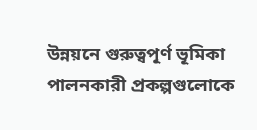উন্নয়নে গুরুত্বপূর্ণ ভূমিকা পালনকারী প্রকল্পগুলোকে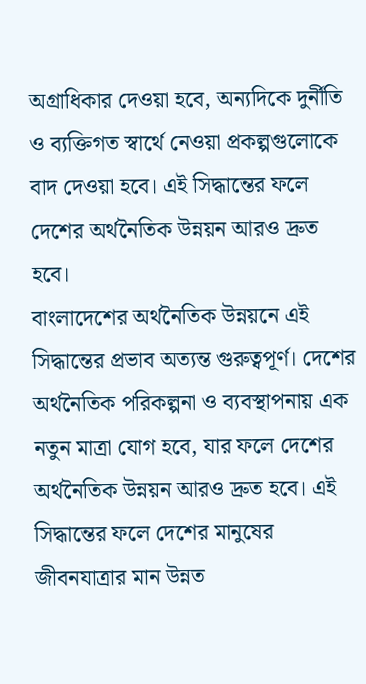অগ্রাধিকার দেওয়া হবে, অন্যদিকে দুর্নীতি ও ব্যক্তিগত স্বার্থে নেওয়া প্রকল্পগুলোকে বাদ দেওয়া হবে। এই সিদ্ধান্তের ফলে দেশের অর্থনৈতিক উন্নয়ন আরও দ্রুত হবে।
বাংলাদেশের অর্থনৈতিক উন্নয়নে এই সিদ্ধান্তের প্রভাব অত্যন্ত গুরুত্বপূর্ণ। দেশের অর্থনৈতিক পরিকল্পনা ও ব্যবস্থাপনায় এক নতুন মাত্রা যোগ হবে, যার ফলে দেশের অর্থনৈতিক উন্নয়ন আরও দ্রুত হবে। এই সিদ্ধান্তের ফলে দেশের মানুষের জীবনযাত্রার মান উন্নত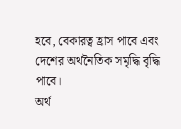হবে, বেকারত্ব হ্রাস পাবে এবং দেশের অর্থনৈতিক সমৃদ্ধি বৃদ্ধি পাবে।
অর্থ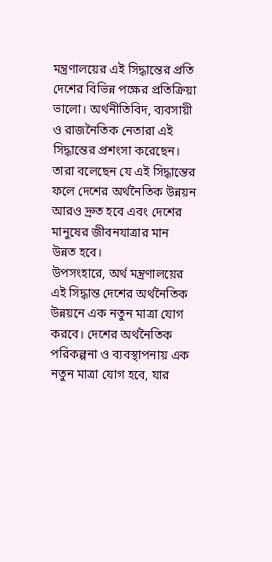মন্ত্রণালয়ের এই সিদ্ধান্তের প্রতি দেশের বিভিন্ন পক্ষের প্রতিক্রিয়া ভালো। অর্থনীতিবিদ, ব্যবসায়ী ও রাজনৈতিক নেতারা এই সিদ্ধান্তের প্রশংসা করেছেন। তারা বলেছেন যে এই সিদ্ধান্তের ফলে দেশের অর্থনৈতিক উন্নয়ন আরও দ্রুত হবে এবং দেশের মানুষের জীবনযাত্রার মান উন্নত হবে।
উপসংহারে, অর্থ মন্ত্রণালয়ের এই সিদ্ধান্ত দেশের অর্থনৈতিক উন্নয়নে এক নতুন মাত্রা যোগ করবে। দেশের অর্থনৈতিক পরিকল্পনা ও ব্যবস্থাপনায় এক নতুন মাত্রা যোগ হবে, যার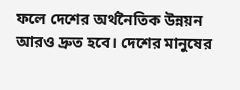ফলে দেশের অর্থনৈতিক উন্নয়ন আরও দ্রুত হবে। দেশের মানুষের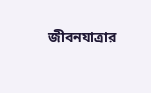জীবনযাত্রার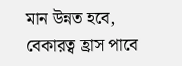মান উন্নত হবে, বেকারত্ব হ্রাস পাবে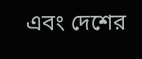এবং দেশের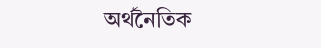অর্থনৈতিক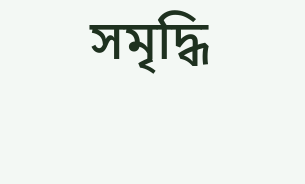সমৃদ্ধি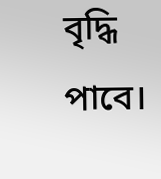বৃদ্ধি পাবে।